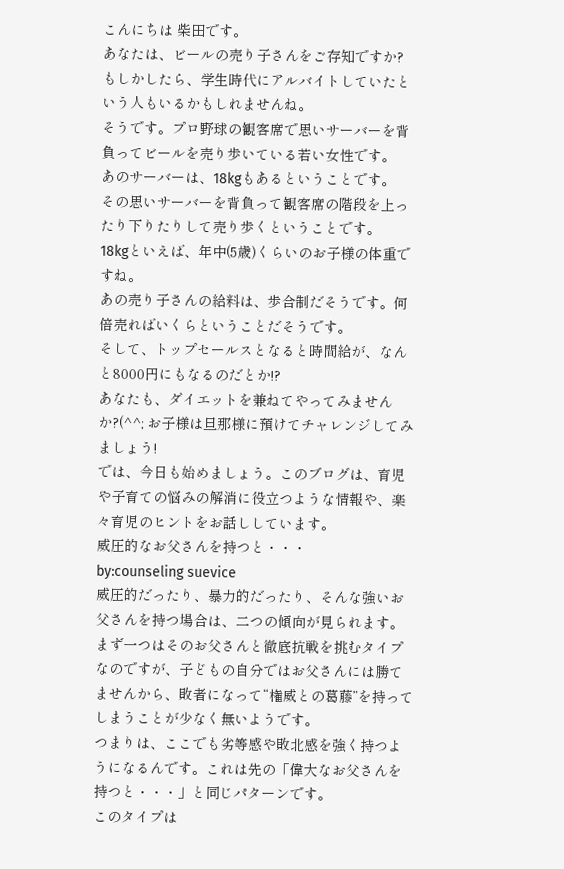こんにちは 柴田です。
あなたは、ビールの売り子さんをご存知ですか?
もしかしたら、学生時代にアルバイトしていたという人もいるかもしれませんね。
そうです。プロ野球の観客席で思いサーバーを背負ってビールを売り歩いている若い女性です。
あのサーバーは、18kgもあるということです。
その思いサーバーを背負って観客席の階段を上ったり下りたりして売り歩くということです。
18kgといえば、年中(5歳)くらいのお子様の体重ですね。
あの売り子さんの給料は、歩合制だそうです。何倍売ればいくらということだそうです。
そして、トップセールスとなると時間給が、なんと8000円にもなるのだとか!?
あなたも、ダイエットを兼ねてやってみませんか?(^^; お子様は旦那様に預けてチャレンジしてみましょう!
では、今日も始めましょう。このブログは、育児や子育ての悩みの解消に役立つような情報や、楽々育児のヒントをお話ししています。
威圧的なお父さんを持つと・・・
by:counseling suevice
威圧的だったり、暴力的だったり、そんな強いお父さんを持つ場合は、二つの傾向が見られます。
まず一つはそのお父さんと徹底抗戦を挑むタイプなのですが、子どもの自分ではお父さんには勝てませんから、敗者になって“権威との葛藤”を持ってしまうことが少なく無いようです。
つまりは、ここでも劣等感や敗北感を強く持つようになるんです。これは先の「偉大なお父さんを持つと・・・」と同じパターンです。
このタイプは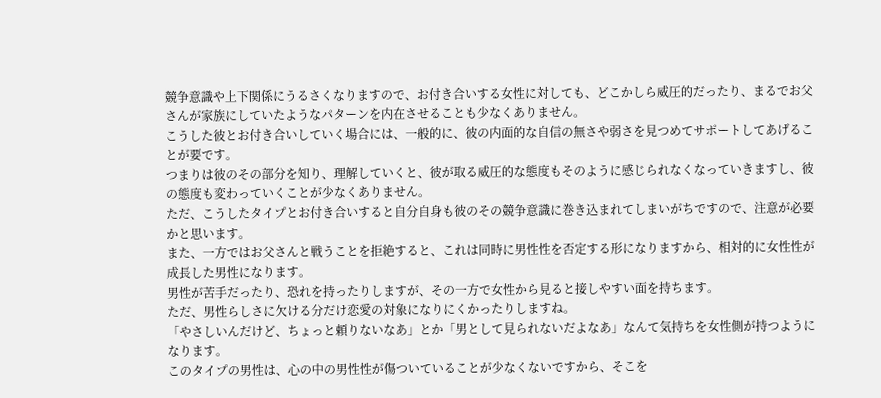競争意識や上下関係にうるさくなりますので、お付き合いする女性に対しても、どこかしら威圧的だったり、まるでお父さんが家族にしていたようなパターンを内在させることも少なくありません。
こうした彼とお付き合いしていく場合には、一般的に、彼の内面的な自信の無さや弱さを見つめてサポートしてあげることが要です。
つまりは彼のその部分を知り、理解していくと、彼が取る威圧的な態度もそのように感じられなくなっていきますし、彼の態度も変わっていくことが少なくありません。
ただ、こうしたタイプとお付き合いすると自分自身も彼のその競争意識に巻き込まれてしまいがちですので、注意が必要かと思います。
また、一方ではお父さんと戦うことを拒絶すると、これは同時に男性性を否定する形になりますから、相対的に女性性が成長した男性になります。
男性が苦手だったり、恐れを持ったりしますが、その一方で女性から見ると接しやすい面を持ちます。
ただ、男性らしさに欠ける分だけ恋愛の対象になりにくかったりしますね。
「やさしいんだけど、ちょっと頼りないなあ」とか「男として見られないだよなあ」なんて気持ちを女性側が持つようになります。
このタイプの男性は、心の中の男性性が傷ついていることが少なくないですから、そこを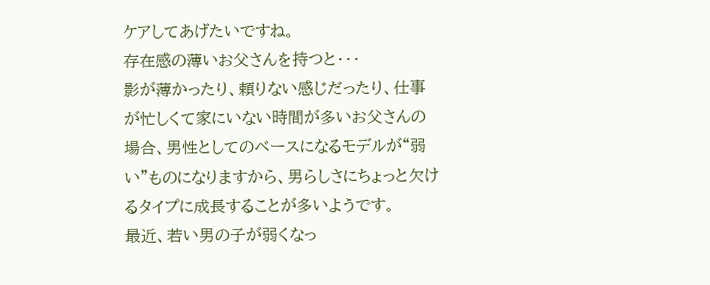ケアしてあげたいですね。
存在感の薄いお父さんを持つと・・・
影が薄かったり、頼りない感じだったり、仕事が忙しくて家にいない時間が多いお父さんの場合、男性としてのベースになるモデルが“弱い”ものになりますから、男らしさにちょっと欠けるタイプに成長することが多いようです。
最近、若い男の子が弱くなっ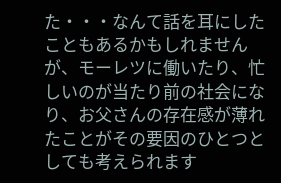た・・・なんて話を耳にしたこともあるかもしれませんが、モーレツに働いたり、忙しいのが当たり前の社会になり、お父さんの存在感が薄れたことがその要因のひとつとしても考えられます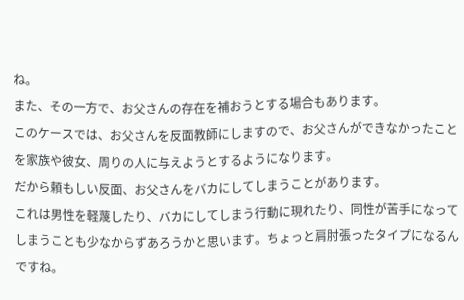ね。
また、その一方で、お父さんの存在を補おうとする場合もあります。
このケースでは、お父さんを反面教師にしますので、お父さんができなかったことを家族や彼女、周りの人に与えようとするようになります。
だから頼もしい反面、お父さんをバカにしてしまうことがあります。
これは男性を軽蔑したり、バカにしてしまう行動に現れたり、同性が苦手になってしまうことも少なからずあろうかと思います。ちょっと肩肘張ったタイプになるんですね。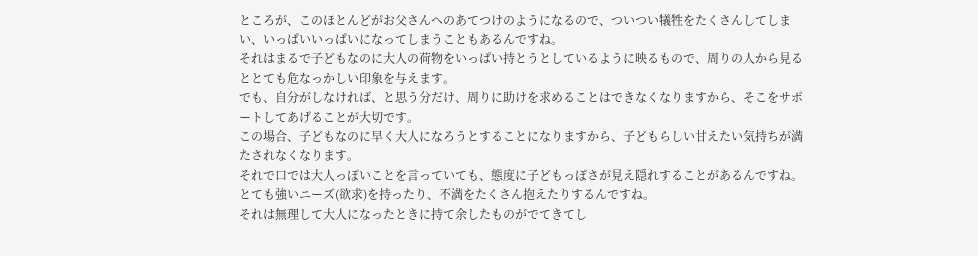ところが、このほとんどがお父さんへのあてつけのようになるので、ついつい犠牲をたくさんしてしまい、いっぱいいっぱいになってしまうこともあるんですね。
それはまるで子どもなのに大人の荷物をいっぱい持とうとしているように映るもので、周りの人から見るととても危なっかしい印象を与えます。
でも、自分がしなければ、と思う分だけ、周りに助けを求めることはできなくなりますから、そこをサポートしてあげることが大切です。
この場合、子どもなのに早く大人になろうとすることになりますから、子どもらしい甘えたい気持ちが満たされなくなります。
それで口では大人っぽいことを言っていても、態度に子どもっぽさが見え隠れすることがあるんですね。
とても強いニーズ(欲求)を持ったり、不満をたくさん抱えたりするんですね。
それは無理して大人になったときに持て余したものがでてきてし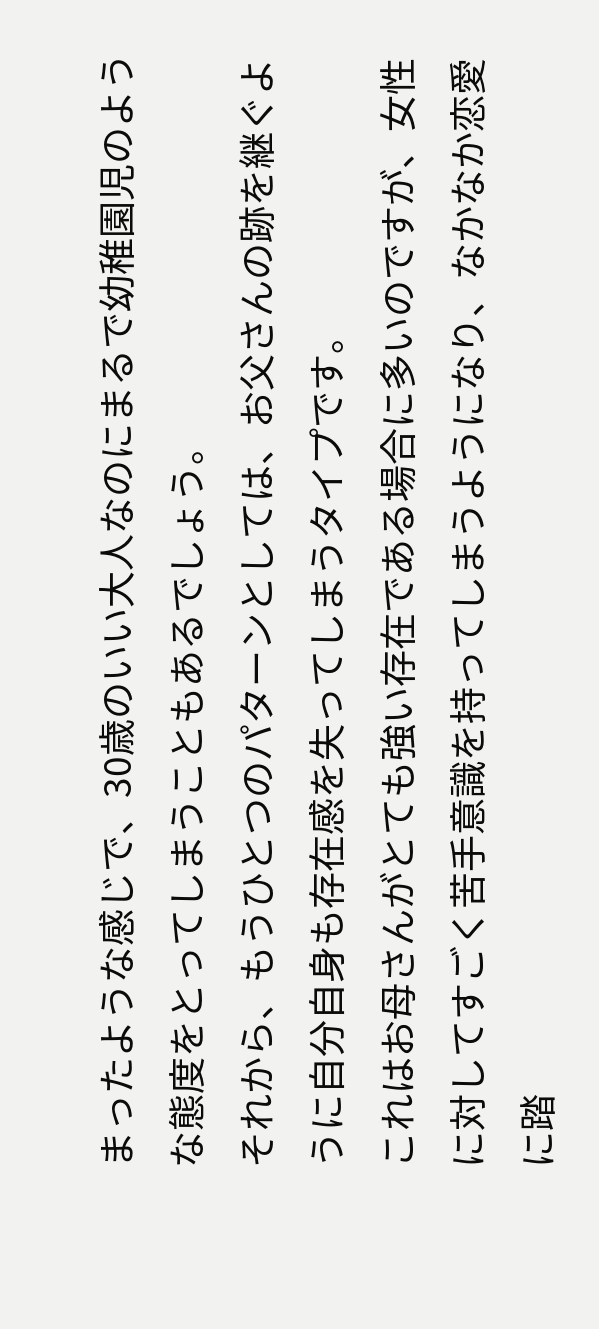まったような感じで、30歳のいい大人なのにまるで幼稚園児のような態度をとってしまうこともあるでしょう。
それから、もうひとつのパターンとしては、お父さんの跡を継ぐように自分自身も存在感を失ってしまうタイプです。
これはお母さんがとても強い存在である場合に多いのですが、女性に対してすごく苦手意識を持ってしまうようになり、なかなか恋愛に踏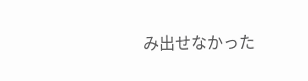み出せなかった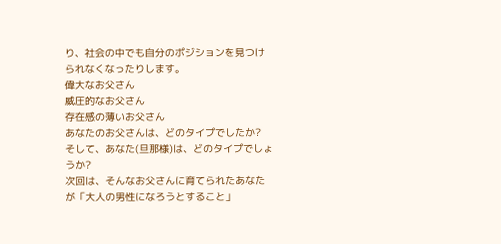り、社会の中でも自分のポジションを見つけられなくなったりします。
偉大なお父さん
威圧的なお父さん
存在感の薄いお父さん
あなたのお父さんは、どのタイプでしたか?
そして、あなた(旦那様)は、どのタイプでしょうか?
次回は、そんなお父さんに育てられたあなたが「大人の男性になろうとすること」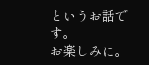というお話です。
お楽しみに。